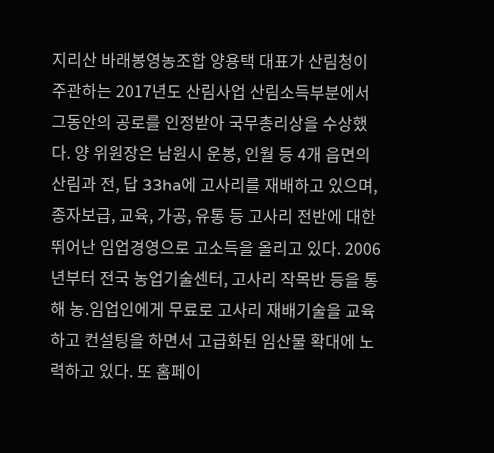지리산 바래봉영농조합 양용택 대표가 산림청이 주관하는 2017년도 산림사업 산림소득부분에서 그동안의 공로를 인정받아 국무총리상을 수상했다. 양 위원장은 남원시 운봉, 인월 등 4개 읍면의 산림과 전, 답 33ha에 고사리를 재배하고 있으며, 종자보급, 교육, 가공, 유통 등 고사리 전반에 대한 뛰어난 임업경영으로 고소득을 올리고 있다. 2006년부터 전국 농업기술센터, 고사리 작목반 등을 통해 농․임업인에게 무료로 고사리 재배기술을 교육하고 컨설팅을 하면서 고급화된 임산물 확대에 노력하고 있다. 또 홈페이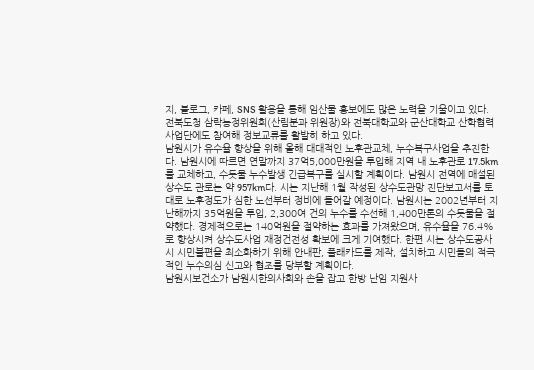지, 블로그, 카페, SNS 활용을 통해 임산물 홍보에도 많은 노력을 기울이고 있다. 전북도청 삼락농정위원회(산림분과 위원장)와 전북대학교와 군산대학교 산학협력 사업단에도 참여해 정보교류를 활발히 하고 있다.
남원시가 유수율 향상을 위해 올해 대대적인 노후관교체, 누수복구사업을 추진한다. 남원시에 따르면 연말까지 37억5,000만원을 투입해 지역 내 노후관로 17.5km를 교체하고, 수돗물 누수발생 긴급복구를 실시할 계획이다. 남원시 전역에 매설된 상수도 관로는 약 957km다. 시는 지난해 1월 작성된 상수도관망 진단보고서를 토대로 노후정도가 심한 노선부터 정비에 들어갈 예정이다. 남원시는 2002년부터 지난해까지 35억원을 투입, 2,300여 건의 누수를 수선해 1,400만톤의 수돗물을 절약했다. 경제적으로는 140억원을 절약하는 효과를 가져왔으며, 유수율을 76.4%로 향상시켜 상수도사업 재정건전성 확보에 크게 기여했다. 한편 시는 상수도공사 시 시민불편을 최소화하기 위해 안내판, 플래카드를 제작, 설치하고 시민들의 적극적인 누수의심 신고와 협조를 당부할 계획이다.
남원시보건소가 남원시한의사회와 손을 잡고 한방 난임 지원사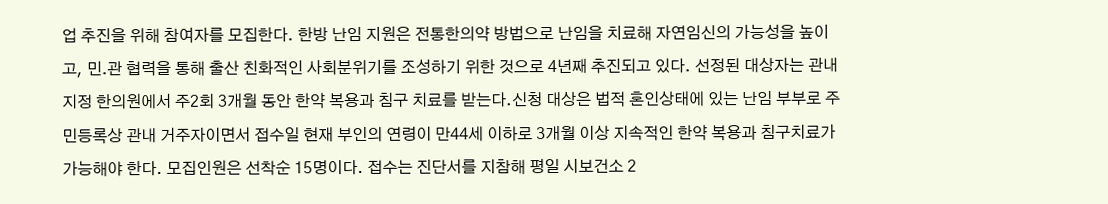업 추진을 위해 참여자를 모집한다. 한방 난임 지원은 전통한의약 방법으로 난임을 치료해 자연임신의 가능성을 높이고, 민․관 협력을 통해 출산 친화적인 사회분위기를 조성하기 위한 것으로 4년째 추진되고 있다. 선정된 대상자는 관내 지정 한의원에서 주2회 3개월 동안 한약 복용과 침구 치료를 받는다.신청 대상은 법적 혼인상태에 있는 난임 부부로 주민등록상 관내 거주자이면서 접수일 현재 부인의 연령이 만44세 이하로 3개월 이상 지속적인 한약 복용과 침구치료가 가능해야 한다. 모집인원은 선착순 15명이다. 접수는 진단서를 지참해 평일 시보건소 2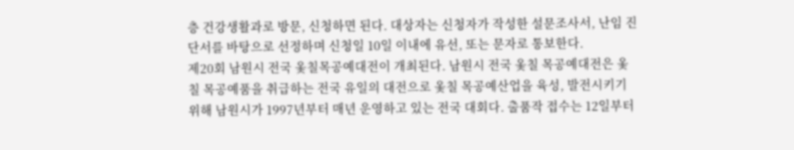층 건강생활과로 방문, 신청하면 된다. 대상자는 신청자가 작성한 설문조사서, 난임 진단서를 바탕으로 선정하며 신청일 10일 이내에 유선, 또는 문자로 통보한다.
제20회 남원시 전국 옻칠목공예대전이 개최된다. 남원시 전국 옻칠 목공예대전은 옻칠 목공예품을 취급하는 전국 유일의 대전으로 옻칠 목공예산업을 육성, 발전시키기 위해 남원시가 1997년부터 매년 운영하고 있는 전국 대회다. 출품작 접수는 12일부터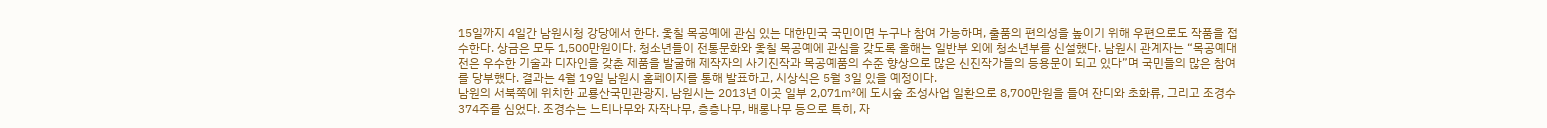15일까지 4일간 남원시청 강당에서 한다. 옻칠 목공예에 관심 있는 대한민국 국민이면 누구나 참여 가능하며, 출품의 편의성을 높이기 위해 우편으로도 작품을 접수한다. 상금은 모두 1,500만원이다. 청소년들이 전통문화와 옻칠 목공예에 관심을 갖도록 올해는 일반부 외에 청소년부를 신설했다. 남원시 관계자는 “목공예대전은 우수한 기술과 디자인을 갖춘 제품을 발굴해 제작자의 사기진작과 목공예품의 수준 향상으로 많은 신진작가들의 등용문이 되고 있다”며 국민들의 많은 참여를 당부했다. 결과는 4월 19일 남원시 홈페이지를 통해 발표하고, 시상식은 5월 3일 있을 예정이다.
남원의 서북쪽에 위치한 교룡산국민관광지. 남원시는 2013년 이곳 일부 2,071㎡에 도시숲 조성사업 일환으로 8,700만원을 들여 잔디와 초화류, 그리고 조경수 374주를 심었다. 조경수는 느티나무와 자작나무, 층층나무, 배롱나무 등으로 특히, 자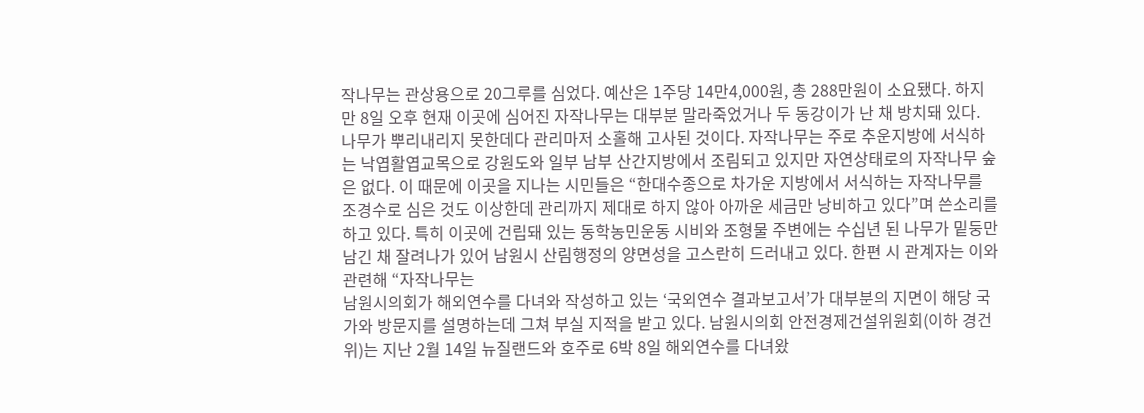작나무는 관상용으로 20그루를 심었다. 예산은 1주당 14만4,000원, 총 288만원이 소요됐다. 하지만 8일 오후 현재 이곳에 심어진 자작나무는 대부분 말라죽었거나 두 동강이가 난 채 방치돼 있다. 나무가 뿌리내리지 못한데다 관리마저 소홀해 고사된 것이다. 자작나무는 주로 추운지방에 서식하는 낙엽활엽교목으로 강원도와 일부 남부 산간지방에서 조림되고 있지만 자연상태로의 자작나무 숲은 없다. 이 때문에 이곳을 지나는 시민들은 “한대수종으로 차가운 지방에서 서식하는 자작나무를 조경수로 심은 것도 이상한데 관리까지 제대로 하지 않아 아까운 세금만 낭비하고 있다”며 쓴소리를 하고 있다. 특히 이곳에 건립돼 있는 동학농민운동 시비와 조형물 주변에는 수십년 된 나무가 밑둥만 남긴 채 잘려나가 있어 남원시 산림행정의 양면성을 고스란히 드러내고 있다. 한편 시 관계자는 이와 관련해 “자작나무는
남원시의회가 해외연수를 다녀와 작성하고 있는 ‘국외연수 결과보고서’가 대부분의 지면이 해당 국가와 방문지를 설명하는데 그쳐 부실 지적을 받고 있다. 남원시의회 안전경제건설위원회(이하 경건위)는 지난 2월 14일 뉴질랜드와 호주로 6박 8일 해외연수를 다녀왔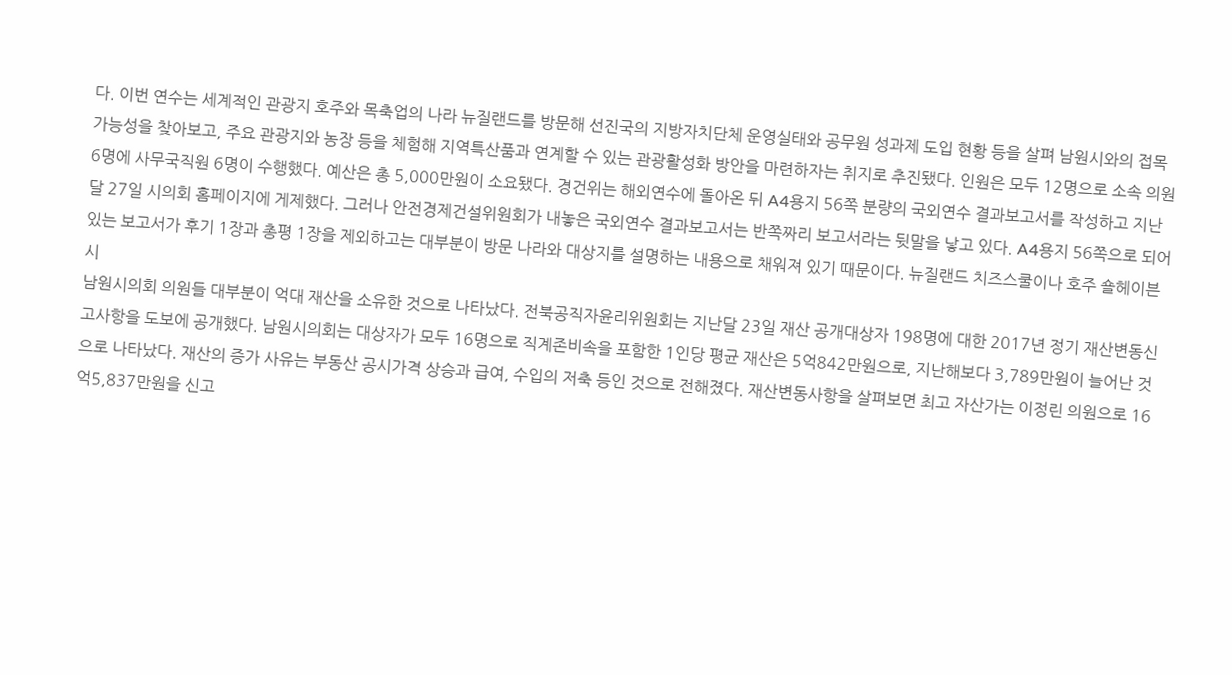다. 이번 연수는 세계적인 관광지 호주와 목축업의 나라 뉴질랜드를 방문해 선진국의 지방자치단체 운영실태와 공무원 성과제 도입 현황 등을 살펴 남원시와의 접목 가능성을 찾아보고, 주요 관광지와 농장 등을 체험해 지역특산품과 연계할 수 있는 관광활성화 방안을 마련하자는 취지로 추진됐다. 인원은 모두 12명으로 소속 의원 6명에 사무국직원 6명이 수행했다. 예산은 총 5,000만원이 소요됐다. 경건위는 해외연수에 돌아온 뒤 A4용지 56쪽 분량의 국외연수 결과보고서를 작성하고 지난달 27일 시의회 홈페이지에 게제했다. 그러나 안전경제건설위원회가 내놓은 국외연수 결과보고서는 반쪽짜리 보고서라는 뒷말을 낳고 있다. A4용지 56쪽으로 되어 있는 보고서가 후기 1장과 총평 1장을 제외하고는 대부분이 방문 나라와 대상지를 설명하는 내용으로 채워져 있기 때문이다. 뉴질랜드 치즈스쿨이나 호주 숄헤이븐시
남원시의회 의원들 대부분이 억대 재산을 소유한 것으로 나타났다. 전북공직자윤리위원회는 지난달 23일 재산 공개대상자 198명에 대한 2017년 정기 재산변동신고사항을 도보에 공개했다. 남원시의회는 대상자가 모두 16명으로 직계존비속을 포함한 1인당 평균 재산은 5억842만원으로, 지난해보다 3,789만원이 늘어난 것으로 나타났다. 재산의 증가 사유는 부동산 공시가격 상승과 급여, 수입의 저축 등인 것으로 전해졌다. 재산변동사항을 살펴보면 최고 자산가는 이정린 의원으로 16억5,837만원을 신고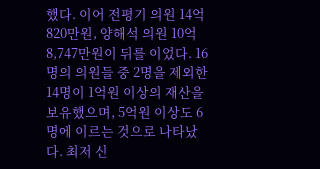했다. 이어 전평기 의원 14억820만원, 양해석 의원 10억8,747만원이 뒤를 이었다. 16명의 의원들 중 2명을 제외한 14명이 1억원 이상의 재산을 보유했으며, 5억원 이상도 6명에 이르는 것으로 나타났다. 최저 신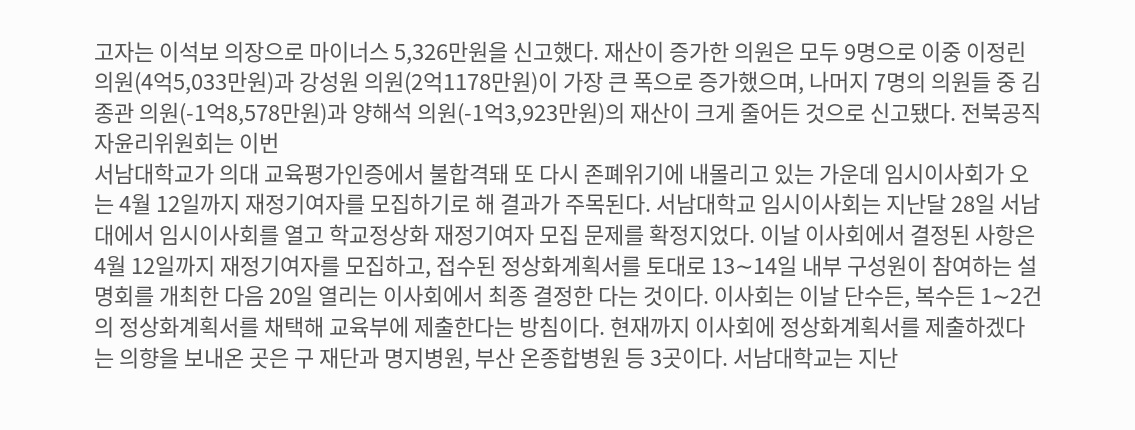고자는 이석보 의장으로 마이너스 5,326만원을 신고했다. 재산이 증가한 의원은 모두 9명으로 이중 이정린 의원(4억5,033만원)과 강성원 의원(2억1178만원)이 가장 큰 폭으로 증가했으며, 나머지 7명의 의원들 중 김종관 의원(-1억8,578만원)과 양해석 의원(-1억3,923만원)의 재산이 크게 줄어든 것으로 신고됐다. 전북공직자윤리위원회는 이번
서남대학교가 의대 교육평가인증에서 불합격돼 또 다시 존폐위기에 내몰리고 있는 가운데 임시이사회가 오는 4월 12일까지 재정기여자를 모집하기로 해 결과가 주목된다. 서남대학교 임시이사회는 지난달 28일 서남대에서 임시이사회를 열고 학교정상화 재정기여자 모집 문제를 확정지었다. 이날 이사회에서 결정된 사항은 4월 12일까지 재정기여자를 모집하고, 접수된 정상화계획서를 토대로 13∼14일 내부 구성원이 참여하는 설명회를 개최한 다음 20일 열리는 이사회에서 최종 결정한 다는 것이다. 이사회는 이날 단수든, 복수든 1∼2건의 정상화계획서를 채택해 교육부에 제출한다는 방침이다. 현재까지 이사회에 정상화계획서를 제출하겠다는 의향을 보내온 곳은 구 재단과 명지병원, 부산 온종합병원 등 3곳이다. 서남대학교는 지난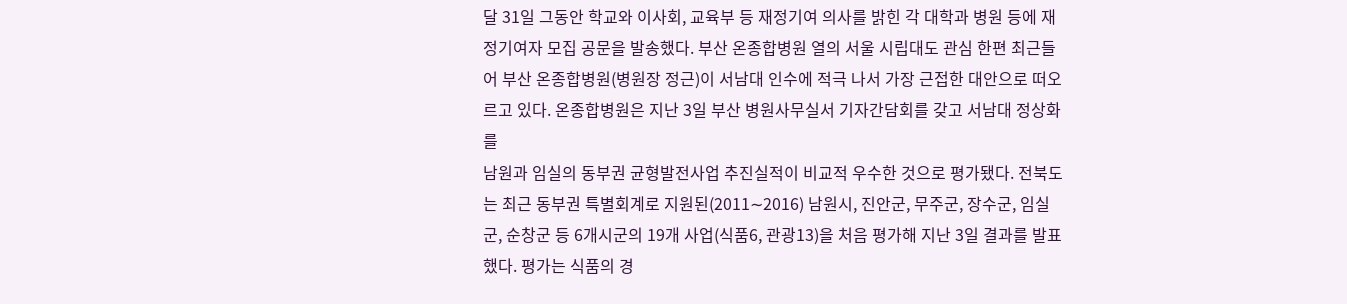달 31일 그동안 학교와 이사회, 교육부 등 재정기여 의사를 밝힌 각 대학과 병원 등에 재정기여자 모집 공문을 발송했다. 부산 온종합병원 열의 서울 시립대도 관심 한편 최근들어 부산 온종합병원(병원장 정근)이 서남대 인수에 적극 나서 가장 근접한 대안으로 떠오르고 있다. 온종합병원은 지난 3일 부산 병원사무실서 기자간담회를 갖고 서남대 정상화를
남원과 임실의 동부권 균형발전사업 추진실적이 비교적 우수한 것으로 평가됐다. 전북도는 최근 동부권 특별회계로 지원된(2011∼2016) 남원시, 진안군, 무주군, 장수군, 임실군, 순창군 등 6개시군의 19개 사업(식품6, 관광13)을 처음 평가해 지난 3일 결과를 발표했다. 평가는 식품의 경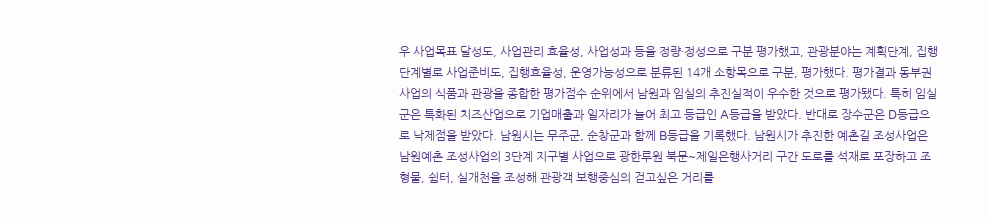우 사업목표 달성도, 사업관리 효율성, 사업성과 등을 정량·정성으로 구분 평가했고, 관광분야는 계획단계, 집행단계별로 사업준비도, 집행효율성, 운영가능성으로 분류된 14개 소항목으로 구분, 평가했다. 평가결과 동부권사업의 식품과 관광을 종합한 평가점수 순위에서 남원과 임실의 추진실적이 우수한 것으로 평가됐다. 특히 임실군은 특화된 치즈산업으로 기업매출과 일자리가 늘어 최고 등급인 A등급을 받았다. 반대로 장수군은 D등급으로 낙제점을 받았다. 남원시는 무주군, 순창군과 함께 B등급을 기록했다. 남원시가 추진한 예촌길 조성사업은 남원예촌 조성사업의 3단계 지구별 사업으로 광한루원 북문~제일은행사거리 구간 도로를 석재로 포장하고 조형물, 쉼터, 실개천을 조성해 관광객 보행중심의 걷고싶은 거리를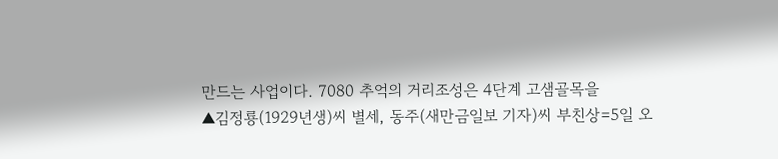만드는 사업이다. 7080 추억의 거리조성은 4단계 고샘골목을
▲김정룡(1929년생)씨 별세, 동주(새만금일보 기자)씨 부친상=5일 오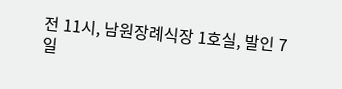전 11시, 남원장례식장 1호실, 발인 7일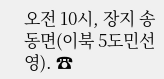오전 10시, 장지 송동면(이북 5도민선영). ☎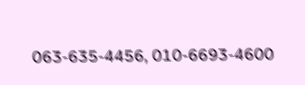063-635-4456, 010-6693-4600